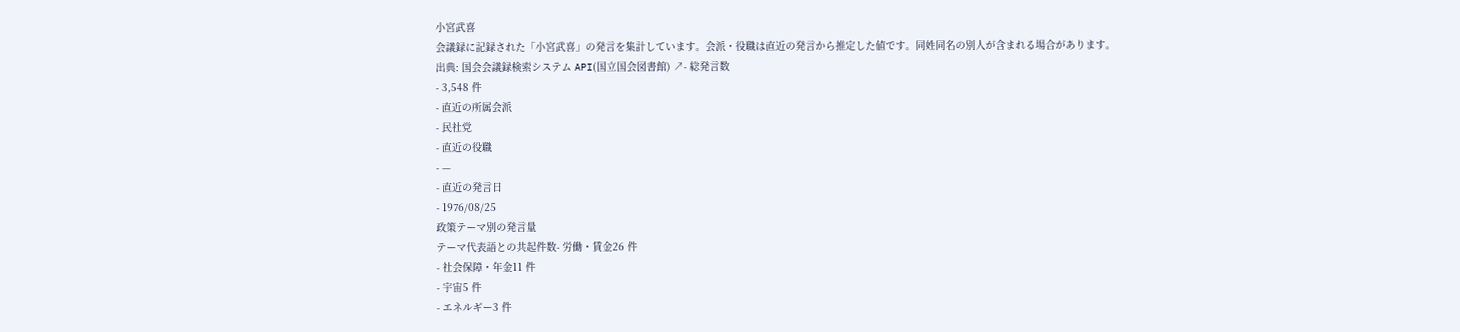小宮武喜
会議録に記録された「小宮武喜」の発言を集計しています。会派・役職は直近の発言から推定した値です。同姓同名の別人が含まれる場合があります。
出典: 国会会議録検索システム API(国立国会図書館) ↗- 総発言数
- 3,548 件
- 直近の所属会派
- 民社党
- 直近の役職
- —
- 直近の発言日
- 1976/08/25
政策テーマ別の発言量
テーマ代表語との共起件数- 労働・賃金26 件
- 社会保障・年金11 件
- 宇宙5 件
- エネルギー3 件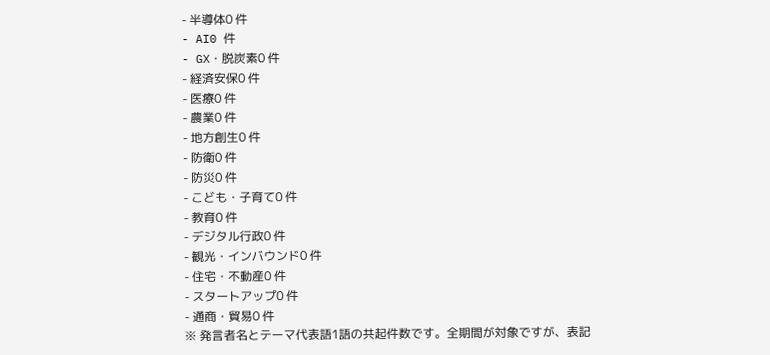- 半導体0 件
- AI0 件
- GX・脱炭素0 件
- 経済安保0 件
- 医療0 件
- 農業0 件
- 地方創生0 件
- 防衛0 件
- 防災0 件
- こども・子育て0 件
- 教育0 件
- デジタル行政0 件
- 観光・インバウンド0 件
- 住宅・不動産0 件
- スタートアップ0 件
- 通商・貿易0 件
※ 発言者名とテーマ代表語1語の共起件数です。全期間が対象ですが、表記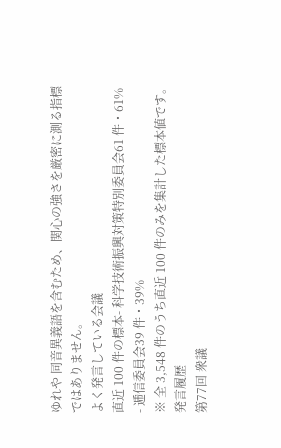ゆれや 同音異義語を含むため、関心の強さを厳密に測る指標ではありません。
よく発言している会議
直近 100 件の標本- 科学技術振興対策特別委員会61 件・61%
- 逓信委員会39 件・39%
※ 全 3,548 件のうち直近 100 件のみを集計した標本値です。
発言履歴
第77回 衆議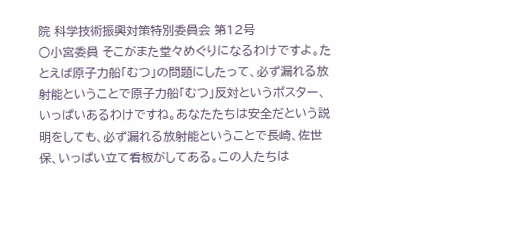院 科学技術振興対策特別委員会 第12号
○小宮委員 そこがまた堂々めぐりになるわけですよ。たとえば原子力船「むつ」の問題にしたって、必ず漏れる放射能ということで原子力船「むつ」反対というポスター、いっぱいあるわけですね。あなたたちは安全だという説明をしても、必ず漏れる放射能ということで長崎、佐世保、いっぱい立て看板がしてある。この人たちは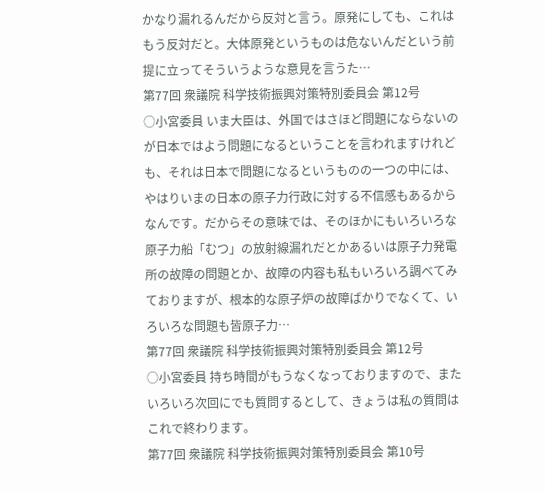かなり漏れるんだから反対と言う。原発にしても、これはもう反対だと。大体原発というものは危ないんだという前提に立ってそういうような意見を言うた…
第77回 衆議院 科学技術振興対策特別委員会 第12号
○小宮委員 いま大臣は、外国ではさほど問題にならないのが日本ではよう問題になるということを言われますけれども、それは日本で問題になるというものの一つの中には、やはりいまの日本の原子力行政に対する不信感もあるからなんです。だからその意味では、そのほかにもいろいろな原子力船「むつ」の放射線漏れだとかあるいは原子力発電所の故障の問題とか、故障の内容も私もいろいろ調べてみておりますが、根本的な原子炉の故障ばかりでなくて、いろいろな問題も皆原子力…
第77回 衆議院 科学技術振興対策特別委員会 第12号
○小宮委員 持ち時間がもうなくなっておりますので、またいろいろ次回にでも質問するとして、きょうは私の質問はこれで終わります。
第77回 衆議院 科学技術振興対策特別委員会 第10号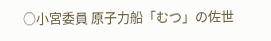○小宮委員 原子力船「むつ」の佐世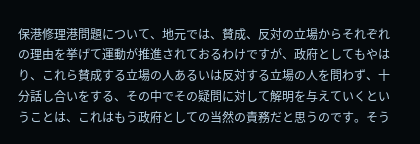保港修理港問題について、地元では、賛成、反対の立場からそれぞれの理由を挙げて運動が推進されておるわけですが、政府としてもやはり、これら賛成する立場の人あるいは反対する立場の人を問わず、十分話し合いをする、その中でその疑問に対して解明を与えていくということは、これはもう政府としての当然の責務だと思うのです。そう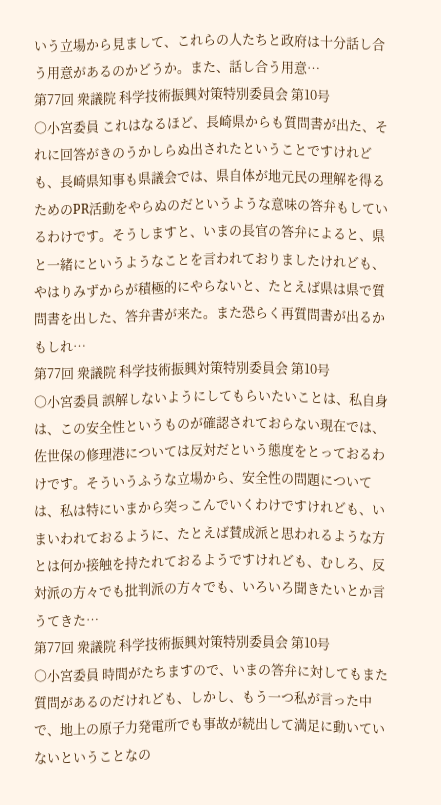いう立場から見まして、これらの人たちと政府は十分話し合う用意があるのかどうか。また、話し合う用意…
第77回 衆議院 科学技術振興対策特別委員会 第10号
○小宮委員 これはなるほど、長崎県からも質問書が出た、それに回答がきのうかしらぬ出されたということですけれども、長崎県知事も県議会では、県自体が地元民の理解を得るためのPR活動をやらぬのだというような意味の答弁もしているわけです。そうしますと、いまの長官の答弁によると、県と一緒にというようなことを言われておりましたけれども、やはりみずからが積極的にやらないと、たとえば県は県で質問書を出した、答弁書が来た。また恐らく再質問書が出るかもしれ…
第77回 衆議院 科学技術振興対策特別委員会 第10号
○小宮委員 誤解しないようにしてもらいたいことは、私自身は、この安全性というものが確認されておらない現在では、佐世保の修理港については反対だという態度をとっておるわけです。そういうふうな立場から、安全性の問題については、私は特にいまから突っこんでいくわけですけれども、いまいわれておるように、たとえば賛成派と思われるような方とは何か接触を持たれておるようですけれども、むしろ、反対派の方々でも批判派の方々でも、いろいろ聞きたいとか言うてきた…
第77回 衆議院 科学技術振興対策特別委員会 第10号
○小宮委員 時間がたちますので、いまの答弁に対してもまた質問があるのだけれども、しかし、もう一つ私が言った中で、地上の原子力発電所でも事故が続出して満足に動いていないということなの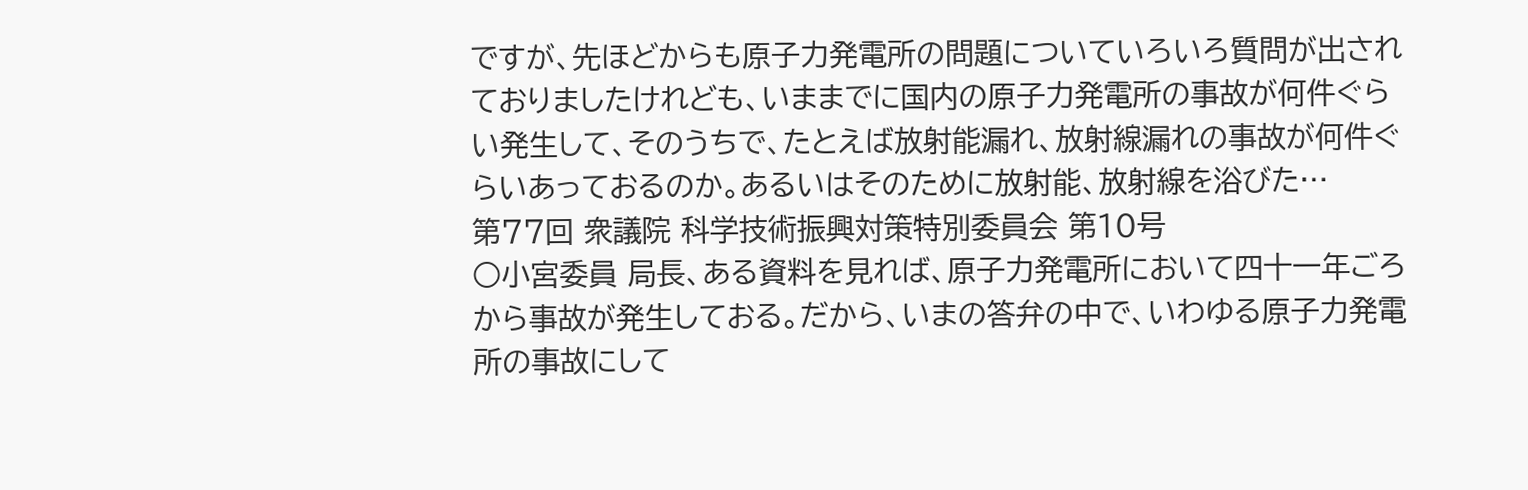ですが、先ほどからも原子力発電所の問題についていろいろ質問が出されておりましたけれども、いままでに国内の原子力発電所の事故が何件ぐらい発生して、そのうちで、たとえば放射能漏れ、放射線漏れの事故が何件ぐらいあっておるのか。あるいはそのために放射能、放射線を浴びた…
第77回 衆議院 科学技術振興対策特別委員会 第10号
○小宮委員 局長、ある資料を見れば、原子力発電所において四十一年ごろから事故が発生しておる。だから、いまの答弁の中で、いわゆる原子力発電所の事故にして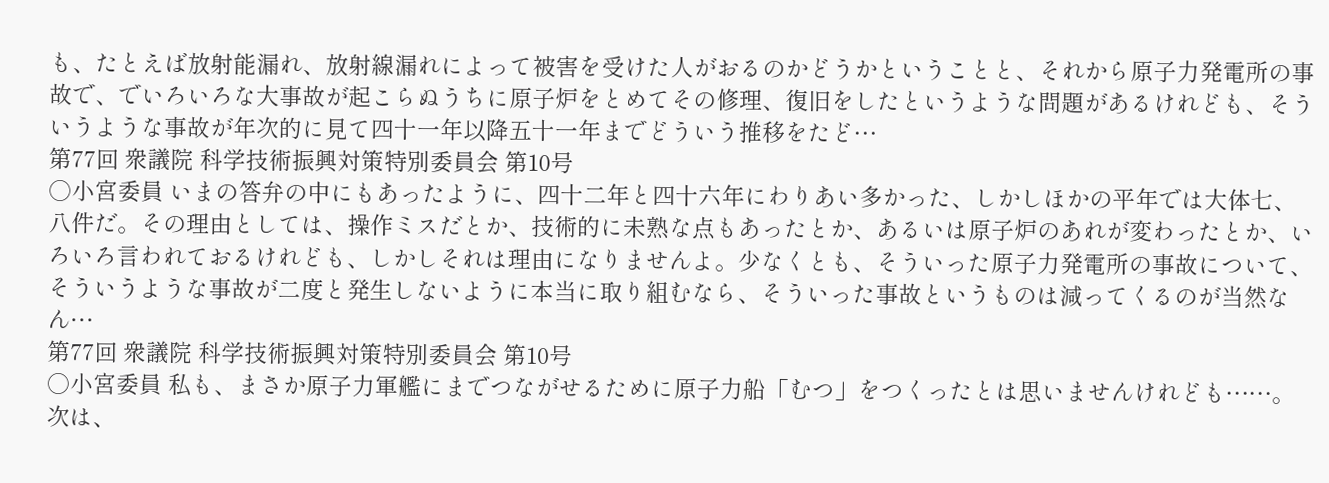も、たとえば放射能漏れ、放射線漏れによって被害を受けた人がおるのかどうかということと、それから原子力発電所の事故で、でいろいろな大事故が起こらぬうちに原子炉をとめてその修理、復旧をしたというような問題があるけれども、そういうような事故が年次的に見て四十一年以降五十一年までどういう推移をたど…
第77回 衆議院 科学技術振興対策特別委員会 第10号
○小宮委員 いまの答弁の中にもあったように、四十二年と四十六年にわりあい多かった、しかしほかの平年では大体七、八件だ。その理由としては、操作ミスだとか、技術的に未熟な点もあったとか、あるいは原子炉のあれが変わったとか、いろいろ言われておるけれども、しかしそれは理由になりませんよ。少なくとも、そういった原子力発電所の事故について、そういうような事故が二度と発生しないように本当に取り組むなら、そういった事故というものは減ってくるのが当然なん…
第77回 衆議院 科学技術振興対策特別委員会 第10号
○小宮委員 私も、まさか原子力軍艦にまでつながせるために原子力船「むつ」をつくったとは思いませんけれども……。 次は、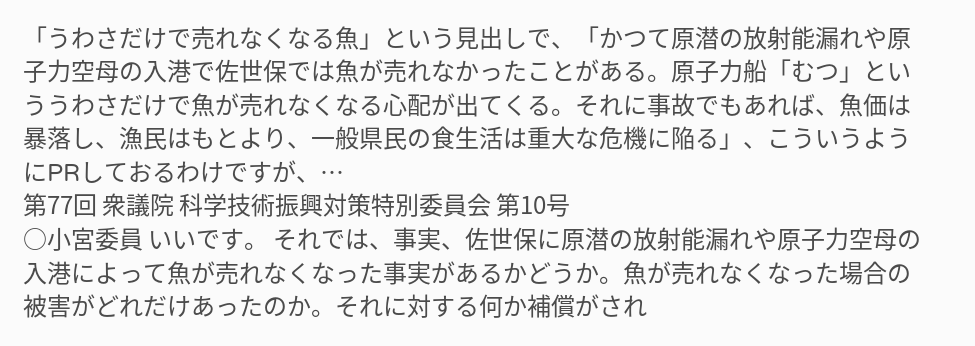「うわさだけで売れなくなる魚」という見出しで、「かつて原潜の放射能漏れや原子力空母の入港で佐世保では魚が売れなかったことがある。原子力船「むつ」といううわさだけで魚が売れなくなる心配が出てくる。それに事故でもあれば、魚価は暴落し、漁民はもとより、一般県民の食生活は重大な危機に陥る」、こういうようにPRしておるわけですが、…
第77回 衆議院 科学技術振興対策特別委員会 第10号
○小宮委員 いいです。 それでは、事実、佐世保に原潜の放射能漏れや原子力空母の入港によって魚が売れなくなった事実があるかどうか。魚が売れなくなった場合の被害がどれだけあったのか。それに対する何か補償がされ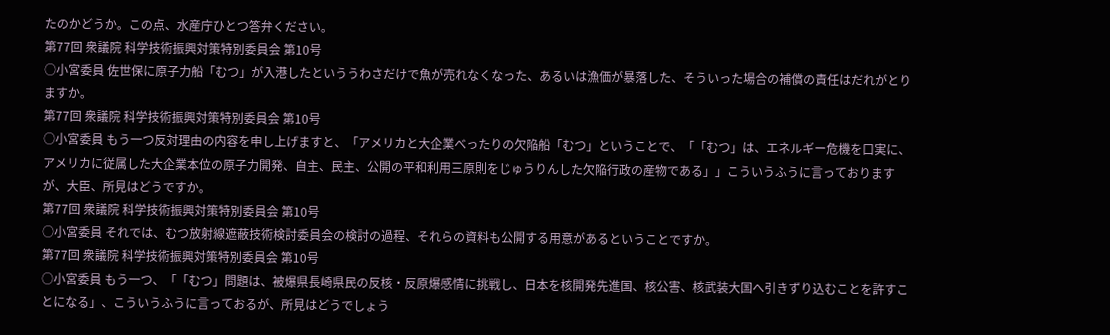たのかどうか。この点、水産庁ひとつ答弁ください。
第77回 衆議院 科学技術振興対策特別委員会 第10号
○小宮委員 佐世保に原子力船「むつ」が入港したといううわさだけで魚が売れなくなった、あるいは漁価が暴落した、そういった場合の補償の責任はだれがとりますか。
第77回 衆議院 科学技術振興対策特別委員会 第10号
○小宮委員 もう一つ反対理由の内容を申し上げますと、「アメリカと大企業べったりの欠陥船「むつ」ということで、「「むつ」は、エネルギー危機を口実に、アメリカに従属した大企業本位の原子力開発、自主、民主、公開の平和利用三原則をじゅうりんした欠陥行政の産物である」」こういうふうに言っておりますが、大臣、所見はどうですか。
第77回 衆議院 科学技術振興対策特別委員会 第10号
○小宮委員 それでは、むつ放射線遮蔽技術検討委員会の検討の過程、それらの資料も公開する用意があるということですか。
第77回 衆議院 科学技術振興対策特別委員会 第10号
○小宮委員 もう一つ、「「むつ」問題は、被爆県長崎県民の反核・反原爆感情に挑戦し、日本を核開発先進国、核公害、核武装大国へ引きずり込むことを許すことになる」、こういうふうに言っておるが、所見はどうでしょう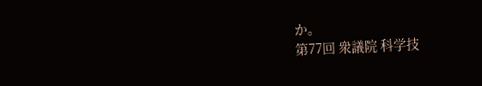か。
第77回 衆議院 科学技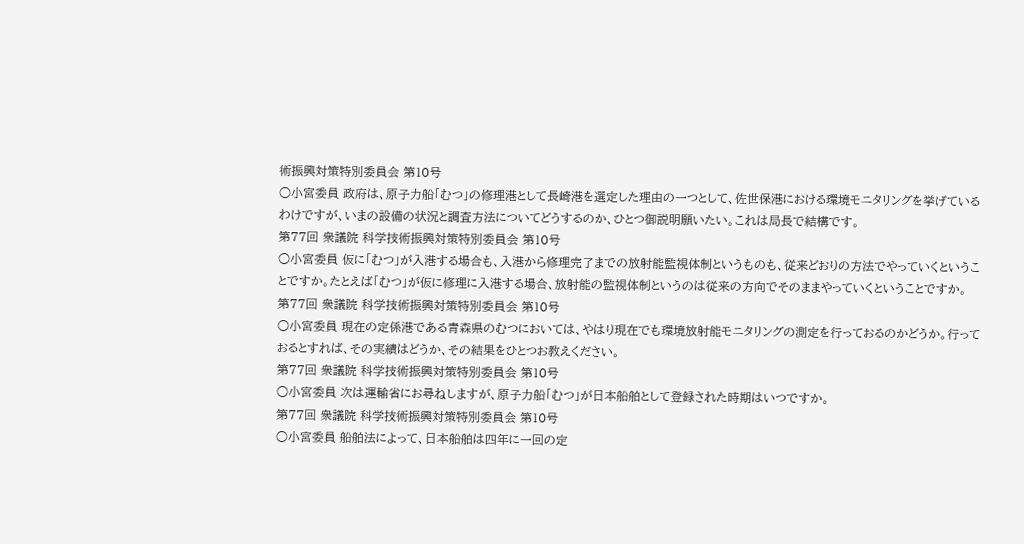術振興対策特別委員会 第10号
○小宮委員 政府は、原子力船「むつ」の修理港として長崎港を選定した理由の一つとして、佐世保港における環境モニタリングを挙げているわけですが、いまの設備の状況と調査方法についてどうするのか、ひとつ御説明願いたい。これは局長で結構です。
第77回 衆議院 科学技術振興対策特別委員会 第10号
○小宮委員 仮に「むつ」が入港する場合も、入港から修理完了までの放射能監視体制というものも、従来どおりの方法でやっていくということですか。たとえば「むつ」が仮に修理に入港する場合、放射能の監視体制というのは従来の方向でそのままやっていくということですか。
第77回 衆議院 科学技術振興対策特別委員会 第10号
○小宮委員 現在の定係港である青森県のむつにおいては、やはり現在でも環境放射能モニタリングの測定を行っておるのかどうか。行っておるとすれば、その実績はどうか、その結果をひとつお教えください。
第77回 衆議院 科学技術振興対策特別委員会 第10号
○小宮委員 次は運輸省にお尋ねしますが、原子力船「むつ」が日本船舶として登録された時期はいつですか。
第77回 衆議院 科学技術振興対策特別委員会 第10号
○小宮委員 船舶法によって、日本船舶は四年に一回の定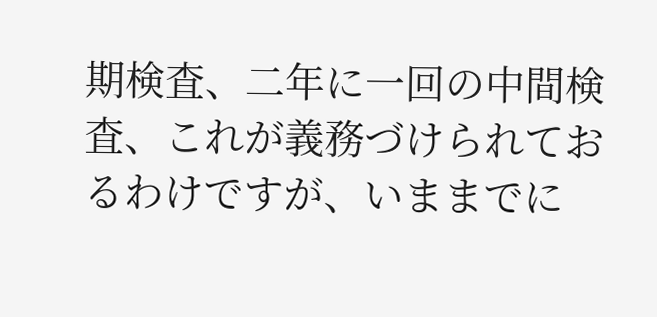期検査、二年に一回の中間検査、これが義務づけられておるわけですが、いままでに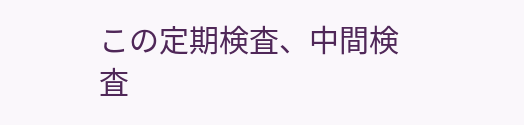この定期検査、中間検査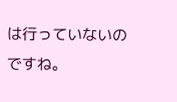は行っていないのですね。